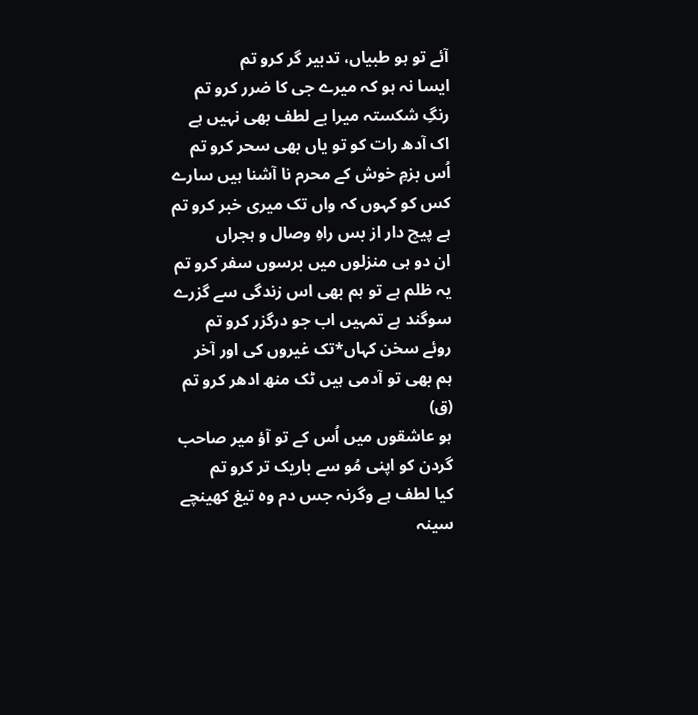آئے تو ہو طبیاں، تدبیر گر کرو تم
ایسا نہ ہو کہ میرے جی کا ضرر کرو تم
رنگِ شکستہ میرا بے لطف بھی نہیں ہے
اک آدھ رات کو تو یاں بھی سحر کرو تم
اُس بزمِ خوش کے محرم نا آشنا ہیں سارے
کس کو کہوں کہ واں تک میری خبر کرو تم
ہے پیچ دار از بس راہِ وصال و ہجراں
ان دو ہی منزلوں میں برسوں سفر کرو تم
یہ ظلم ہے تو ہم بھی اس زندگی سے گزرے
سوگند ہے تمہیں اب جو درگزر کرو تم
روئے سخن کہاں*تک غیروں کی اور آخر
ہم بھی تو آدمی ہیں ٹک منھ ادھر کرو تم
(ق)
ہو عاشقوں میں اُس کے تو آؤ میر صاحب
گردن کو اپنی مُو سے باریک تر کرو تم
کیا لطف ہے وگرنہ جس دم وہ تیغ کھینچے
سینہ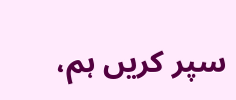سپر کریں ہم،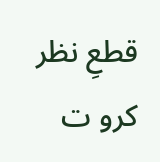قطعِ نظر کرو ت